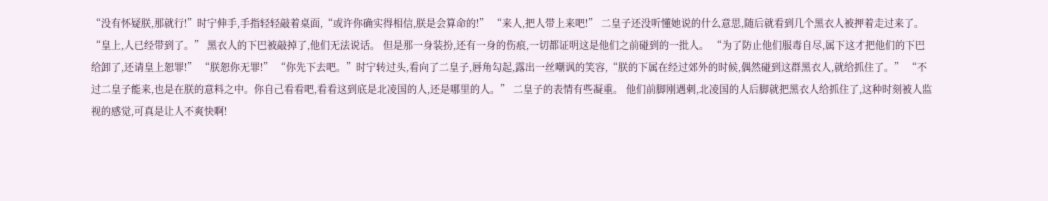“没有怀疑朕,那就行!”时宁伸手,手指轻轻敲着桌面,“或许你确实得相信,朕是会算命的!” “来人,把人带上来吧!” 二皇子还没听懂她说的什么意思,随后就看到几个黑衣人被押着走过来了。 “皇上,人已经带到了。” 黑衣人的下巴被敲掉了,他们无法说话。 但是那一身装扮,还有一身的伤痕,一切都证明这是他们之前碰到的一批人。 “为了防止他们服毒自尽,属下这才把他们的下巴给卸了,还请皇上恕罪!” “朕恕你无罪!” “你先下去吧。”时宁转过头,看向了二皇子,唇角勾起,露出一丝嘲讽的笑容,“朕的下属在经过郊外的时候,偶然碰到这群黑衣人,就给抓住了。” “不过二皇子能来,也是在朕的意料之中。你自己看看吧,看看这到底是北凌国的人,还是哪里的人。” 二皇子的表情有些凝重。 他们前脚刚遇刺,北凌国的人后脚就把黑衣人给抓住了,这种时刻被人监视的感觉,可真是让人不爽快啊!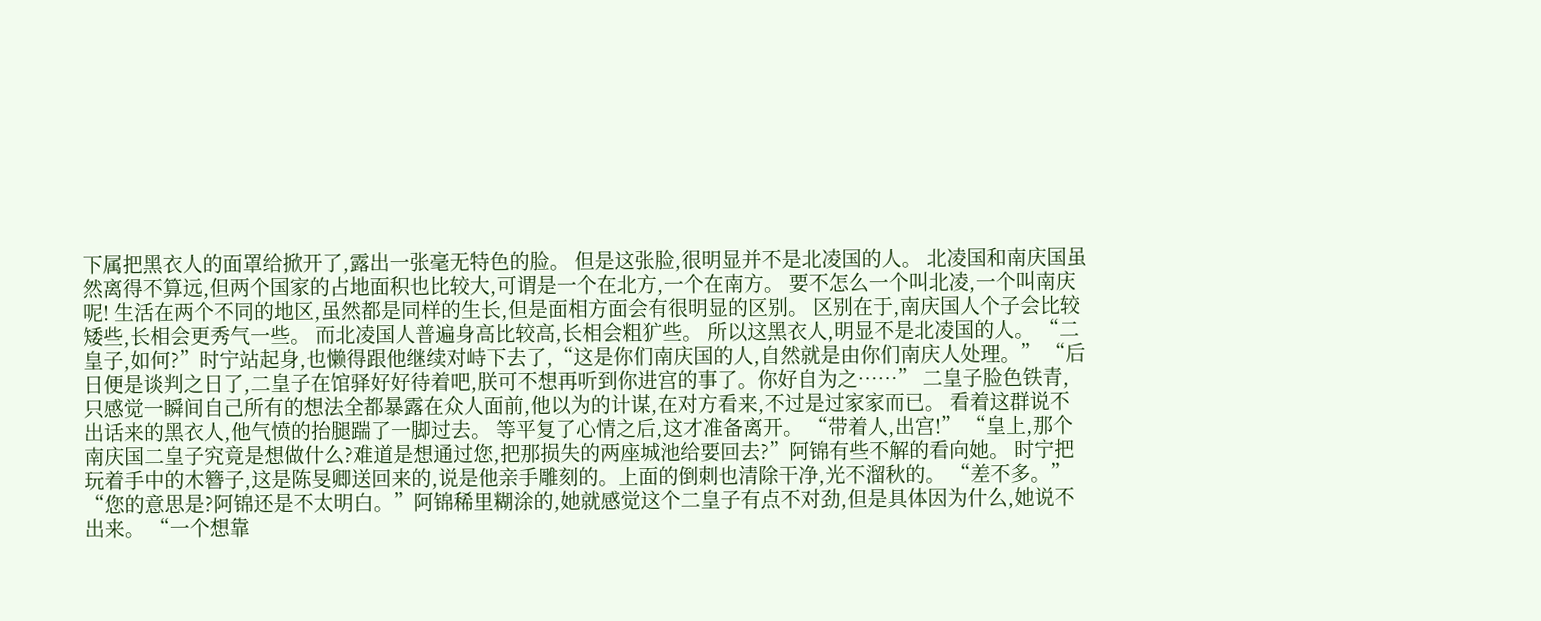下属把黑衣人的面罩给掀开了,露出一张毫无特色的脸。 但是这张脸,很明显并不是北凌国的人。 北凌国和南庆国虽然离得不算远,但两个国家的占地面积也比较大,可谓是一个在北方,一个在南方。 要不怎么一个叫北凌,一个叫南庆呢! 生活在两个不同的地区,虽然都是同样的生长,但是面相方面会有很明显的区别。 区别在于,南庆国人个子会比较矮些,长相会更秀气一些。 而北凌国人普遍身高比较高,长相会粗犷些。 所以这黑衣人,明显不是北凌国的人。 “二皇子,如何?”时宁站起身,也懒得跟他继续对峙下去了,“这是你们南庆国的人,自然就是由你们南庆人处理。” “后日便是谈判之日了,二皇子在馆驿好好待着吧,朕可不想再听到你进宫的事了。你好自为之……” 二皇子脸色铁青,只感觉一瞬间自己所有的想法全都暴露在众人面前,他以为的计谋,在对方看来,不过是过家家而已。 看着这群说不出话来的黑衣人,他气愤的抬腿踹了一脚过去。 等平复了心情之后,这才准备离开。 “带着人,出宫!” “皇上,那个南庆国二皇子究竟是想做什么?难道是想通过您,把那损失的两座城池给要回去?”阿锦有些不解的看向她。 时宁把玩着手中的木簪子,这是陈旻卿送回来的,说是他亲手雕刻的。上面的倒刺也清除干净,光不溜秋的。 “差不多。” “您的意思是?阿锦还是不太明白。”阿锦稀里糊涂的,她就感觉这个二皇子有点不对劲,但是具体因为什么,她说不出来。 “一个想靠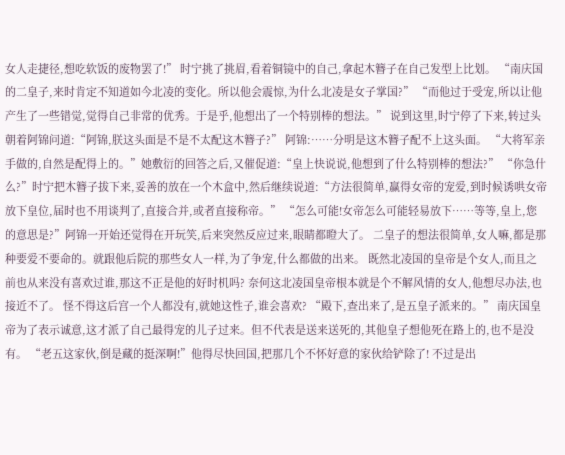女人走捷径,想吃软饭的废物罢了!” 时宁挑了挑眉,看着铜镜中的自己,拿起木簪子在自己发型上比划。 “南庆国的二皇子,来时肯定不知道如今北凌的变化。所以他会震惊,为什么北凌是女子掌国?” “而他过于受宠,所以让他产生了一些错觉,觉得自己非常的优秀。于是乎,他想出了一个特别棒的想法。” 说到这里,时宁停了下来,转过头朝着阿锦问道:“阿锦,朕这头面是不是不太配这木簪子?” 阿锦:……分明是这木簪子配不上这头面。 “大将军亲手做的,自然是配得上的。”她敷衍的回答之后,又催促道:“皇上快说说,他想到了什么特别棒的想法?” “你急什么?”时宁把木簪子拔下来,妥善的放在一个木盒中,然后继续说道:“方法很简单,赢得女帝的宠爱,到时候诱哄女帝放下皇位,届时也不用谈判了,直接合并,或者直接称帝。” “怎么可能!女帝怎么可能轻易放下……等等,皇上,您的意思是?”阿锦一开始还觉得在开玩笑,后来突然反应过来,眼睛都瞪大了。 二皇子的想法很简单,女人嘛,都是那种要爱不要命的。就跟他后院的那些女人一样,为了争宠,什么都做的出来。 既然北凌国的皇帝是个女人,而且之前也从来没有喜欢过谁,那这不正是他的好时机吗? 奈何这北凌国皇帝根本就是个不解风情的女人,他想尽办法,也接近不了。 怪不得这后宫一个人都没有,就她这性子,谁会喜欢? “殿下,查出来了,是五皇子派来的。” 南庆国皇帝为了表示诚意,这才派了自己最得宠的儿子过来。但不代表是送来送死的,其他皇子想他死在路上的,也不是没有。 “老五这家伙,倒是藏的挺深啊!”他得尽快回国,把那几个不怀好意的家伙给铲除了! 不过是出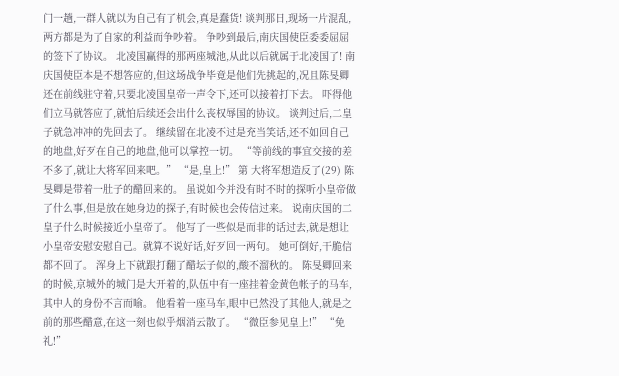门一趟,一群人就以为自己有了机会,真是蠢货! 谈判那日,现场一片混乱,两方都是为了自家的利益而争吵着。 争吵到最后,南庆国使臣委委屈屈的签下了协议。 北凌国赢得的那两座城池,从此以后就属于北凌国了! 南庆国使臣本是不想答应的,但这场战争毕竟是他们先挑起的,况且陈旻卿还在前线驻守着,只要北凌国皇帝一声令下,还可以接着打下去。 吓得他们立马就答应了,就怕后续还会出什么丧权辱国的协议。 谈判过后,二皇子就急冲冲的先回去了。 继续留在北凌不过是充当笑话,还不如回自己的地盘,好歹在自己的地盘,他可以掌控一切。 “等前线的事宜交接的差不多了,就让大将军回来吧。” “是,皇上!” 第 大将军想造反了(29) 陈旻卿是带着一肚子的醋回来的。 虽说如今并没有时不时的探听小皇帝做了什么事,但是放在她身边的探子,有时候也会传信过来。 说南庆国的二皇子什么时候接近小皇帝了。 他写了一些似是而非的话过去,就是想让小皇帝安慰安慰自己。就算不说好话,好歹回一两句。 她可倒好,干脆信都不回了。 浑身上下就跟打翻了醋坛子似的,酸不溜秋的。 陈旻卿回来的时候,京城外的城门是大开着的,队伍中有一座挂着金黄色帐子的马车,其中人的身份不言而喻。 他看着一座马车,眼中已然没了其他人,就是之前的那些醋意,在这一刻也似乎烟消云散了。 “微臣参见皇上!” “免礼!”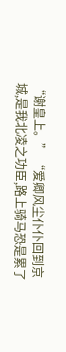“谢皇上。” “爱卿风尘仆仆回到京城,是我北凌之功臣,路上骑马恐是累了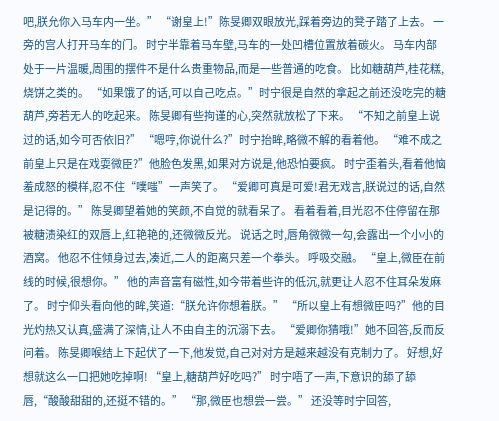吧,朕允你入马车内一坐。” “谢皇上!”陈旻卿双眼放光,踩着旁边的凳子踏了上去。 一旁的宫人打开马车的门。 时宁半靠着马车壁,马车的一处凹槽位置放着碳火。 马车内部处于一片温暖,周围的摆件不是什么贵重物品,而是一些普通的吃食。 比如糖葫芦,桂花糕,烧饼之类的。 “如果饿了的话,可以自己吃点。”时宁很是自然的拿起之前还没吃完的糖葫芦,旁若无人的吃起来。 陈旻卿有些拘谨的心,突然就放松了下来。 “不知之前皇上说过的话,如今可否依旧?” “嗯哼,你说什么?”时宁抬眸,略微不解的看着他。 “难不成之前皇上只是在戏耍微臣?”他脸色发黑,如果对方说是,他恐怕要疯。 时宁歪着头,看着他恼羞成怒的模样,忍不住“噗嗤”一声笑了。 “爱卿可真是可爱!君无戏言,朕说过的话,自然是记得的。” 陈旻卿望着她的笑颜,不自觉的就看呆了。 看着看着,目光忍不住停留在那被糖渍染红的双唇上,红艳艳的,还微微反光。 说话之时,唇角微微一勾,会露出一个小小的酒窝。 他忍不住倾身过去,凑近,二人的距离只差一个拳头。 呼吸交融。 “皇上,微臣在前线的时候,很想你。” 他的声音富有磁性,如今带着些许的低沉,就更让人忍不住耳朵发麻了。 时宁仰头看向他的眸,笑道:“朕允许你想着朕。” “所以皇上有想微臣吗?”他的目光灼热又认真,盛满了深情,让人不由自主的沉溺下去。 “爱卿你猜哦!”她不回答,反而反问着。 陈旻卿喉结上下起伏了一下,他发觉,自己对对方是越来越没有克制力了。 好想,好想就这么一口把她吃掉啊! “皇上,糖葫芦好吃吗?” 时宁唔了一声,下意识的舔了舔唇,“酸酸甜甜的,还挺不错的。” “那,微臣也想尝一尝。” 还没等时宁回答,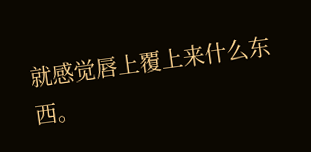就感觉唇上覆上来什么东西。